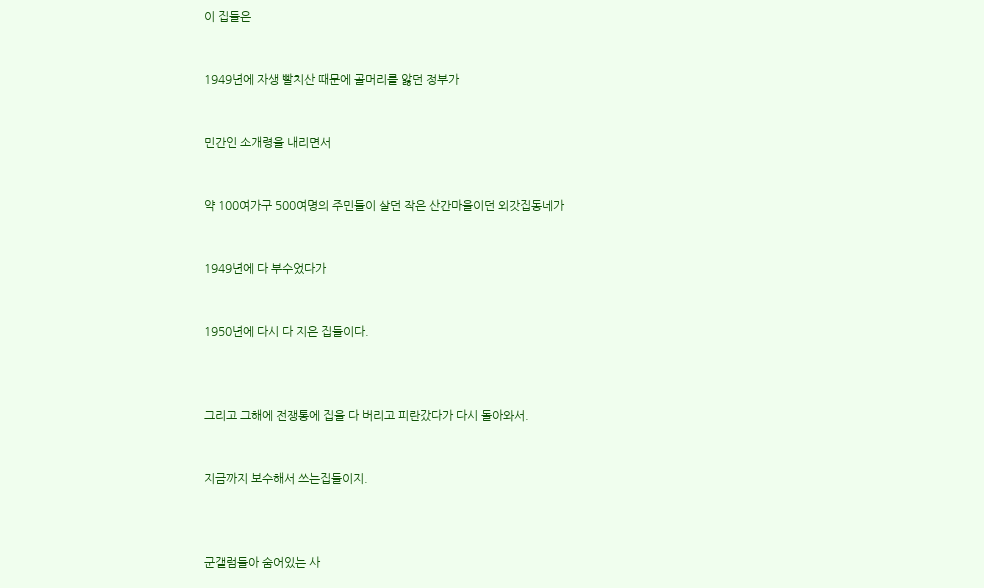이 집들은


1949년에 자생 빨치산 때문에 골머리를 앓던 정부가


민간인 소개령을 내리면서


약 100여가구 500여명의 주민들이 살던 작은 산간마을이던 외갓집동네가


1949년에 다 부수었다가


1950년에 다시 다 지은 집들이다.



그리고 그해에 전쟁통에 집을 다 버리고 피란갔다가 다시 돌아와서.


지금까지 보수해서 쓰는집들이지.



군갤럼들아 숨어있는 사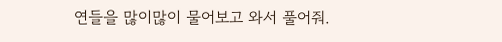연들을 많이많이 물어보고 와서 풀어줘.